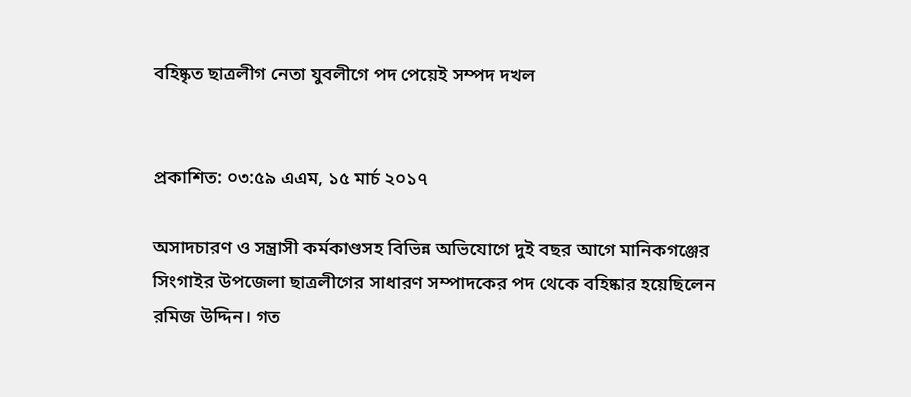বহিষ্কৃত ছাত্রলীগ নেতা যুবলীগে পদ পেয়েই সম্পদ দখল


প্রকাশিত: ০৩:৫৯ এএম, ১৫ মার্চ ২০১৭

অসাদচারণ ও সন্ত্রাসী কর্মকাণ্ডসহ বিভিন্ন অভিযোগে দুই বছর আগে মানিকগঞ্জের সিংগাইর উপজেলা ছাত্রলীগের সাধারণ সম্পাদকের পদ থেকে বহিষ্কার হয়েছিলেন রমিজ উদ্দিন। গত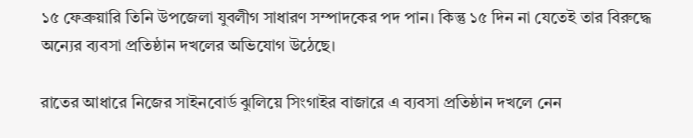১৫ ফেব্রুয়ারি তিনি উপজেলা যুবলীগ সাধারণ সম্পাদকের পদ পান। কিন্তু ১৫ দিন না যেতেই তার বিরুদ্ধে অন্যের ব্যবসা প্রতিষ্ঠান দখলের অভিযোগ উঠেছে।

রাতের আধারে নিজের সাইনবোর্ড ঝুলিয়ে সিংগাইর বাজারে এ ব্যবসা প্রতিষ্ঠান দখলে নেন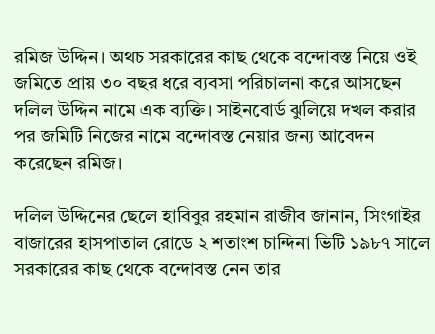রমিজ উদ্দিন। অথচ সরকারের কাছ থেকে বন্দোবস্ত নিয়ে ওই জমিতে প্রায় ৩০ বছর ধরে ব্যবসা পরিচালনা করে আসছেন দলিল উদ্দিন নামে এক ব্যক্তি। সাইনবোর্ড ঝুলিয়ে দখল করার পর জমিটি নিজের নামে বন্দোবস্ত নেয়ার জন্য আবেদন করেছেন রমিজ।

দলিল উদ্দিনের ছেলে হাবিবুর রহমান রাজীব জানান, সিংগাইর বাজারের হাসপাতাল রোডে ২ শতাংশ চান্দিনা ভিটি ১৯৮৭ সালে সরকারের কাছ থেকে বন্দোবস্ত নেন তার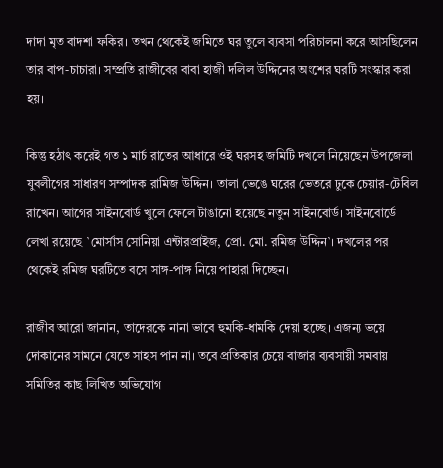দাদা মৃত বাদশা ফকির। তখন থেকেই জমিতে ঘর তুলে ব্যবসা পরিচালনা করে আসছিলেন তার বাপ-চাচারা। সম্প্রতি রাজীবের বাবা হাজী দলিল উদ্দিনের অংশের ঘরটি সংস্কার করা হয়।

কিন্তু হঠাৎ করেই গত ১ মার্চ রাতের আধারে ওই ঘরসহ জমিটি দখলে নিয়েছেন উপজেলা যুবলীগের সাধারণ সম্পাদক রামিজ উদ্দিন। তালা ভেঙে ঘরের ভেতরে ঢুকে চেয়ার-টেবিল রাখেন। আগের সাইনবোর্ড খুলে ফেলে টাঙানো হয়েছে নতুন সাইনবোর্ড। সাইনবোর্ডে লেখা রয়েছে `মোর্সাস সোনিয়া এন্টারপ্রাইজ, প্রো. মো. রমিজ উদ্দিন`। দখলের পর থেকেই রমিজ ঘরটিতে বসে সাঙ্গ-পাঙ্গ নিয়ে পাহারা দিচ্ছেন।

রাজীব আরো জানান, তাদেরকে নানা ভাবে হুমকি-ধামকি দেয়া হচ্ছে। এজন্য ভয়ে দোকানের সামনে যেতে সাহস পান না। তবে প্রতিকার চেয়ে বাজার ব্যবসায়ী সমবায় সমিতির কাছ লিখিত অভিযোগ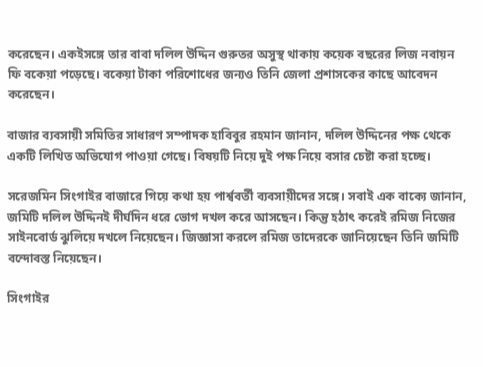করেছেন। একইসঙ্গে তার বাবা দলিল উদ্দিন গুরুতর অসুস্থ থাকায় কয়েক বছরের লিজ নবায়ন ফি বকেয়া পড়েছে। বকেয়া টাকা পরিশোধের জন্যও তিনি জেলা প্রশাসকের কাছে আবেদন করেছেন।

বাজার ব্যবসায়ী সমিতির সাধারণ সম্পাদক হাবিবুর রহমান জানান, দলিল উদ্দিনের পক্ষ থেকে একটি লিখিত অভিযোগ পাওয়া গেছে। বিষয়টি নিয়ে দুই পক্ষ নিয়ে বসার চেষ্টা করা হচ্ছে।

সরেজমিন সিংগাইর বাজারে গিয়ে কথা হয় পার্শ্ববর্তী ব্যবসায়ীদের সঙ্গে। সবাই এক বাক্যে জানান, জমিটি দলিল উদ্দিনই দীর্ঘদিন ধরে ভোগ দখল করে আসছেন। কিন্তু হঠাৎ করেই রমিজ নিজের সাইনবোর্ড ঝুলিয়ে দখলে নিয়েছেন। জিজ্ঞাসা করলে রমিজ তাদেরকে জানিয়েছেন তিনি জমিটি বন্দোবস্ত নিয়েছেন।

সিংগাইর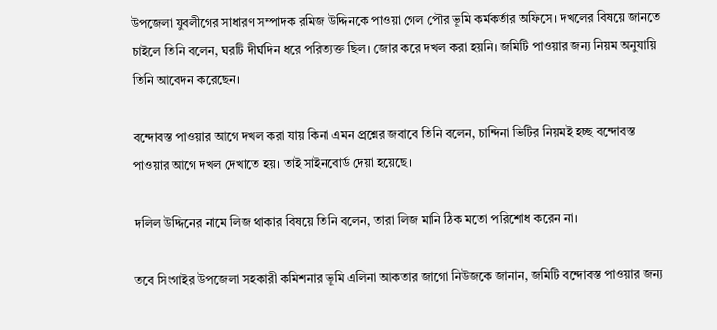উপজেলা যুবলীগের সাধারণ সম্পাদক রমিজ উদ্দিনকে পাওয়া গেল পৌর ভূমি কর্মকর্তার অফিসে। দখলের বিষয়ে জানতে চাইলে তিনি বলেন, ঘরটি দীর্ঘদিন ধরে পরিত্যক্ত ছিল। জোর করে দখল করা হয়নি। জমিটি পাওয়ার জন্য নিয়ম অনুযায়ি তিনি আবেদন করেছেন।

বন্দোবস্ত পাওয়ার আগে দখল করা যায় কিনা এমন প্র্রশ্নের জবাবে তিনি বলেন, চান্দিনা ভিটির নিয়মই হচ্ছ বন্দোবস্ত পাওয়ার আগে দখল দেখাতে হয়। তাই সাইনবোর্ড দেয়া হয়েছে।

দলিল উদ্দিনের নামে লিজ থাকার বিষয়ে তিনি বলেন, তারা লিজ মানি ঠিক মতো পরিশোধ করেন না।

তবে সিংগাইর উপজেলা সহকারী কমিশনার ভূমি এলিনা আকতার জাগো নিউজকে জানান, জমিটি বন্দোবস্ত পাওয়ার জন্য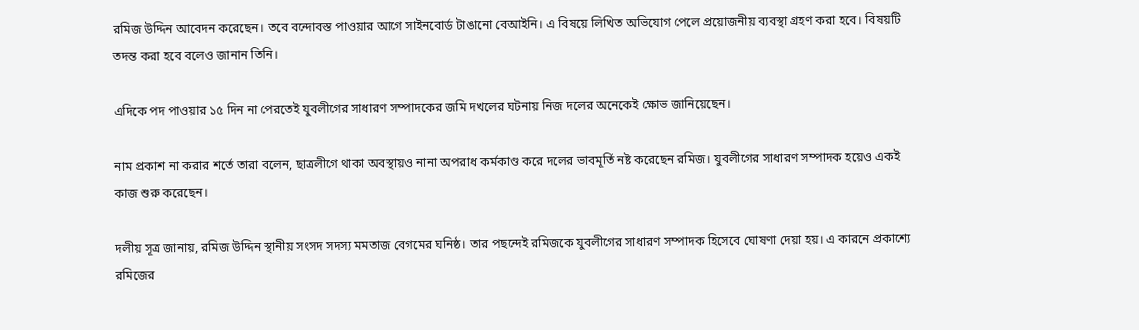রমিজ উদ্দিন আবেদন করেছেন। তবে বন্দোবস্ত পাওয়ার আগে সাইনবোর্ড টাঙানো বেআইনি। এ বিষয়ে লিখিত অভিযোগ পেলে প্রয়োজনীয় ব্যবস্থা গ্রহণ করা হবে। বিষয়টি তদন্ত করা হবে বলেও জানান তিনি।

এদিকে পদ পাওয়ার ১৫ দিন না পেরতেই যুবলীগের সাধারণ সম্পাদকের জমি দখলের ঘটনায় নিজ দলের অনেকেই ক্ষোভ জানিয়েছেন।

নাম প্রকাশ না করার শর্তে তারা বলেন, ছাত্রলীগে থাকা অবস্থায়ও নানা অপরাধ কর্মকাণ্ড করে দলের ভাবমূর্তি নষ্ট করেছেন রমিজ। যুবলীগের সাধারণ সম্পাদক হয়েও একই কাজ শুরু করেছেন।

দলীয় সূত্র জানায়, রমিজ উদ্দিন স্থানীয় সংসদ সদস্য মমতাজ বেগমের ঘনিষ্ঠ। তার পছন্দেই রমিজকে যুবলীগের সাধারণ সম্পাদক হিসেবে ঘোষণা দেয়া হয়। এ কারনে প্রকাশ্যে রমিজের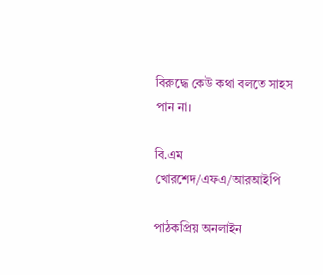বিরুদ্ধে কেউ কথা বলতে সাহস পান না।

বি.এম খোরশেদ/এফএ/আরআইপি

পাঠকপ্রিয় অনলাইন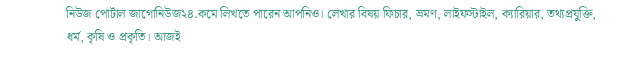নিউজ পোর্টাল জাগোনিউজ২৪.কমে লিখতে পারেন আপনিও। লেখার বিষয় ফিচার, ভ্রমণ, লাইফস্টাইল, ক্যারিয়ার, তথ্যপ্রযুক্তি, ধর্ম, কৃষি ও প্রকৃতি। আজই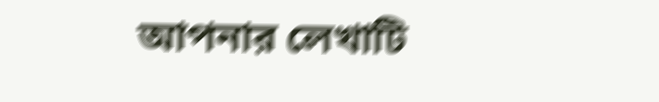আপনার লেখাটি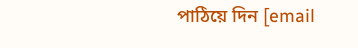পাঠিয়ে দিন [email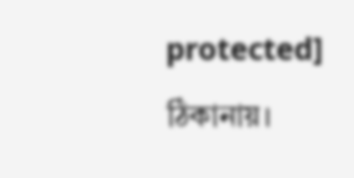protected] ঠিকানায়।